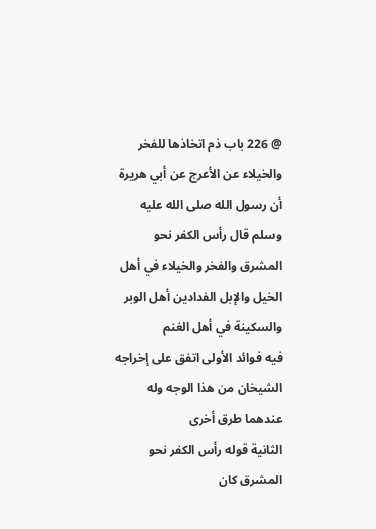@ 226 باب ذم اتخاذها للفخر والخيلاء عن الأعرج عن أبي هريرة أن رسول الله صلى الله عليه وسلم قال رأس الكفر نحو المشرق والفخر والخيلاء في أهل الخيل والإبل الفدادين أهل الوبر والسكينة في أهل الغنم
فيه فوائد الأولى اتفق على إخراجه الشيخان من هذا الوجه وله عندهما طرق أخرى
الثانية قوله رأس الكفر نحو المشرق كان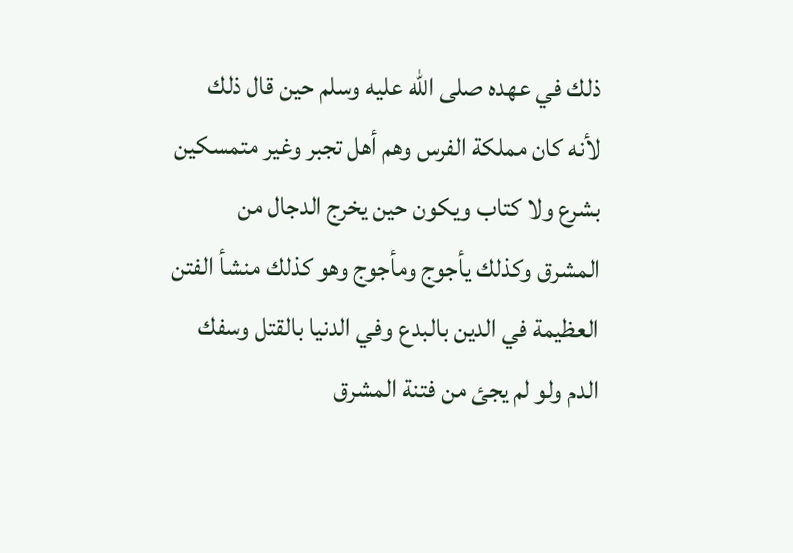ذلك في عهده صلى الله عليه وسلم حين قال ذلك لأنه كان مملكة الفرس وهم أهل تجبر وغير متمسكين بشرع ولا كتاب ويكون حين يخرج الدجال من المشرق وكذلك يأجوج ومأجوج وهو كذلك منشأ الفتن العظيمة في الدين بالبدع وفي الدنيا بالقتل وسفك الدم ولو لم يجئ من فتنة المشرق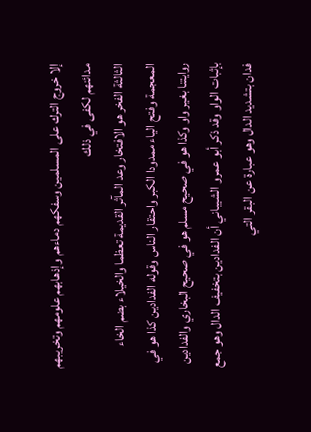إلا خروج الترك على المسلمين وسفكهم دماءهم وإذهابهم علومهم وتخريبهم مدائنهم لكفى في ذلك
الثالثة الفخر هو الافتخار وعد المآثر القديمة تعظما والخيلاء بضم الخاء المعجمة وفتح الياء ممدودا الكبر واحتقار الناس وقوله الفدادين كذا هو في روايتنا بغير واو وكذا هو في صحيح مسلم هو في صحيح البخاري والفدادين بإثبات الواو وقد ذكر أبو عمرو الشيباني أن الفدادين بتخفيف الدال وهو جمع فدان بتشديد الدال وهو عبارة عن البقر التي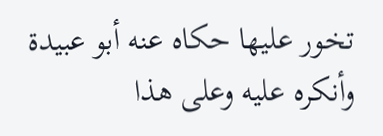تخور عليها حكاه عنه أبو عبيدة وأنكره عليه وعلى هذا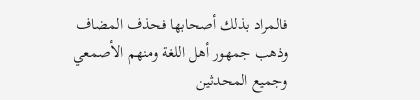فالمراد بذلك أصحابها فحذف المضاف وذهب جمهور أهل اللغة ومنهم الأصمعي وجميع المحدثين